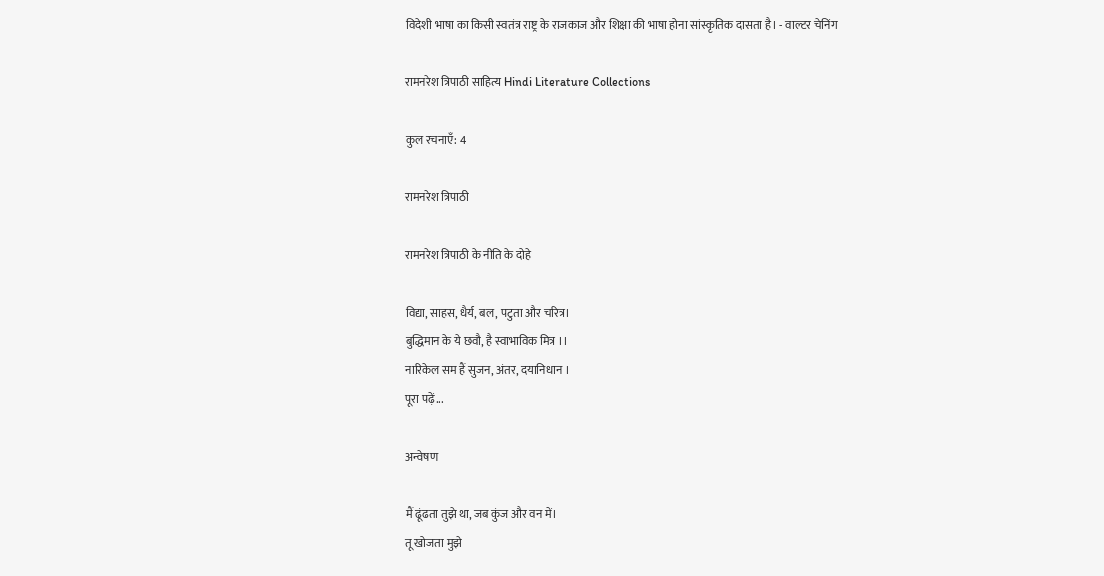विदेशी भाषा का किसी स्वतंत्र राष्ट्र के राजकाज और शिक्षा की भाषा होना सांस्कृतिक दासता है। - वाल्टर चेनिंग

रामनरेश त्रिपाठी साहित्य Hindi Literature Collections

कुल रचनाएँ: 4

रामनरेश त्रिपाठी

रामनरेश त्रिपाठी के नीति के दोहे

विद्या, साहस, धैर्य, बल, पटुता और चरित्र।
बुद्धिमान के ये छवौ, है स्वाभाविक मित्र ।।
नारिकेल सम हैं सुजन, अंतर, दयानिधान ।
पूरा पढ़ें...

अन्वेषण

मैं ढूंढता तुझे था, जब कुंज और वन में।
तू खोजता मुझे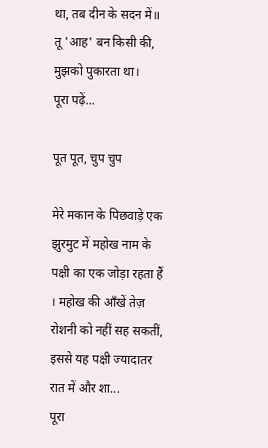था, तब दीन के सदन में॥
तू 'आह' बन किसी की, मुझको पुकारता था।
पूरा पढ़ें...

पूत पूत, चुप चुप

मेरे मकान के पिछवाड़े एक झुरमुट में महोख नाम के पक्षी का एक जोड़ा रहता हैं । महोख की आँखें तेज़ रोशनी को नहीं सह सकतीं, इससे यह पक्षी ज्यादातर रात में और शा...
पूरा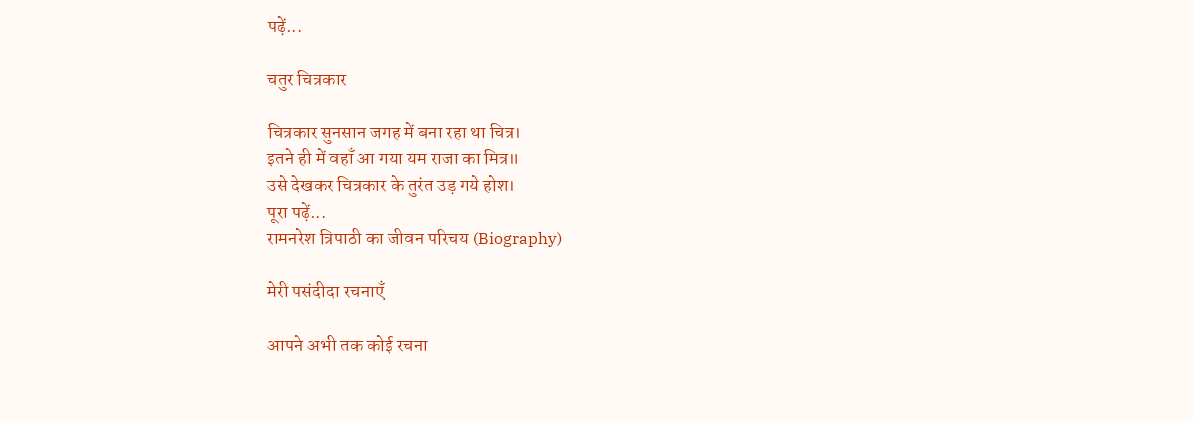पढ़ें...

चतुर चित्रकार

चित्रकार सुनसान जगह में बना रहा था चित्र।
इतने ही में वहाँ आ गया यम राजा का मित्र॥
उसे देखकर चित्रकार के तुरंत उड़ गये होश।
पूरा पढ़ें...
रामनरेश त्रिपाठी का जीवन परिचय (Biography)

मेरी पसंदीदा रचनाएँ

आपने अभी तक कोई रचना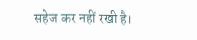सहेज कर नहीं रखी है।